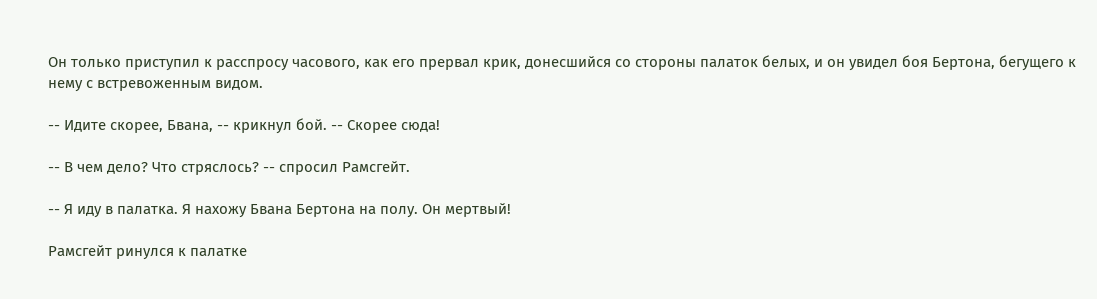Он только приступил к расспросу часового, как его прервал крик, донесшийся со стороны палаток белых, и он увидел боя Бертона, бегущего к нему с встревоженным видом.

-- Идите скорее, Бвана, -- крикнул бой. -- Скорее сюда!

-- В чем дело? Что стряслось? -- спросил Рамсгейт.

-- Я иду в палатка. Я нахожу Бвана Бертона на полу. Он мертвый!

Рамсгейт ринулся к палатке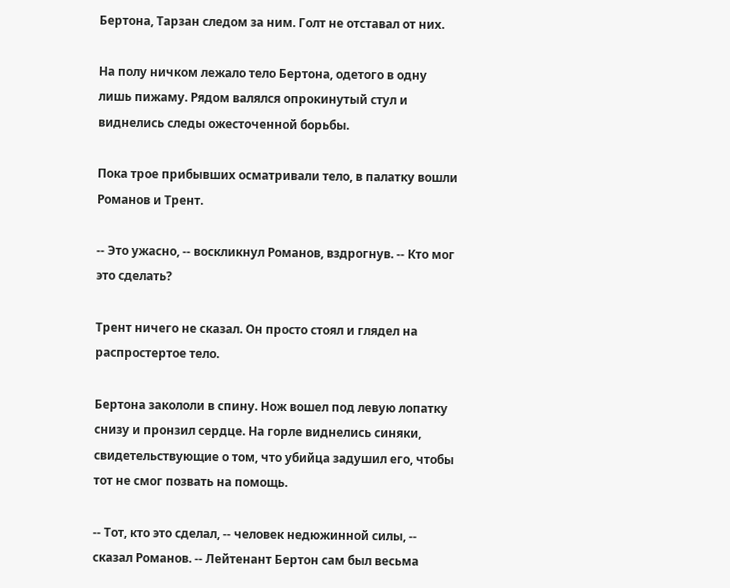Бертона, Тарзан следом за ним. Голт не отставал от них.

На полу ничком лежало тело Бертона, одетого в одну лишь пижаму. Рядом валялся опрокинутый стул и виднелись следы ожесточенной борьбы.

Пока трое прибывших осматривали тело, в палатку вошли Романов и Трент.

-- Это ужасно, -- воскликнул Романов, вздрогнув. -- Кто мог это сделать?

Трент ничего не сказал. Он просто стоял и глядел на распростертое тело.

Бертона закололи в спину. Нож вошел под левую лопатку снизу и пронзил сердце. На горле виднелись синяки, свидетельствующие о том, что убийца задушил его, чтобы тот не смог позвать на помощь.

-- Тот, кто это сделал, -- человек недюжинной силы, -- сказал Романов. -- Лейтенант Бертон сам был весьма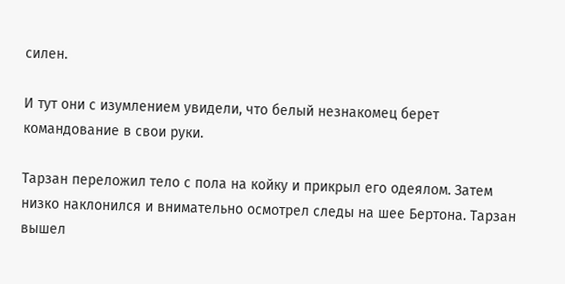силен.

И тут они с изумлением увидели, что белый незнакомец берет командование в свои руки.

Тарзан переложил тело с пола на койку и прикрыл его одеялом. Затем низко наклонился и внимательно осмотрел следы на шее Бертона. Тарзан вышел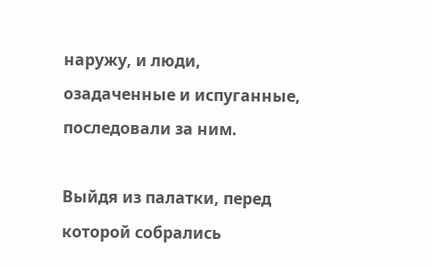наружу, и люди, озадаченные и испуганные, последовали за ним.

Выйдя из палатки, перед которой собрались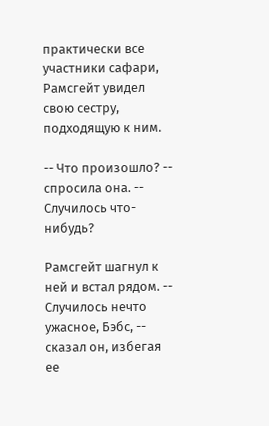практически все участники сафари, Рамсгейт увидел свою сестру, подходящую к ним.

-- Что произошло? -- спросила она. -- Случилось что-нибудь?

Рамсгейт шагнул к ней и встал рядом. -- Случилось нечто ужасное, Бэбс, -- сказал он, избегая ее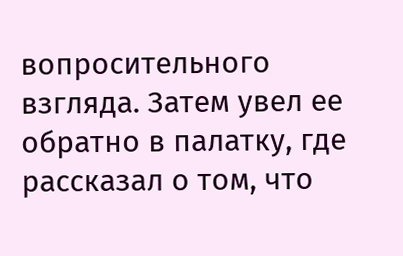вопросительного взгляда. Затем увел ее обратно в палатку, где рассказал о том, что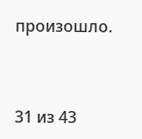произошло.



31 из 43